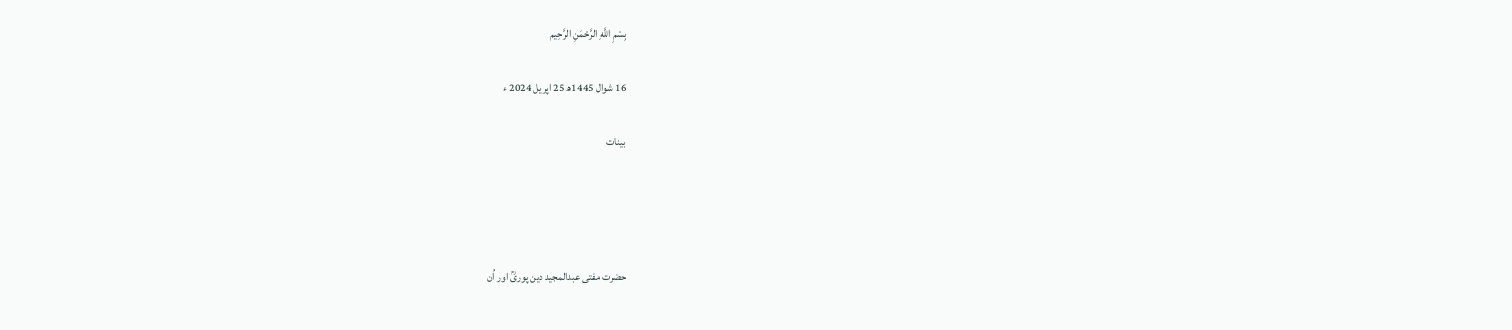بِسْمِ اللَّهِ الرَّحْمَنِ الرَّحِيم

16 شوال 1445ھ 25 اپریل 2024 ء

بینات




حضرت مفتی عبدالمجید دین پوریؒ اور اُن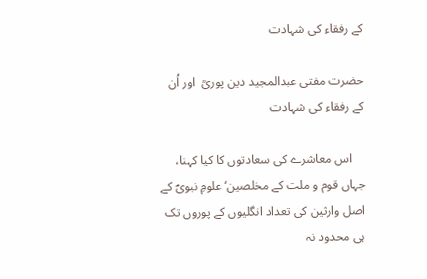کے رفقاء کی شہادت

حضرت مفتی عبدالمجید دین پوریؒ  اور اُن کے رفقاء کی شہادت

    اس معاشرے کی سعادتوں کا کیا کہنا، جہاں قوم و ملت کے مخلصین‘ علومِ نبویؐ کے اصل وارثین کی تعداد انگلیوں کے پوروں تک ہی محدود نہ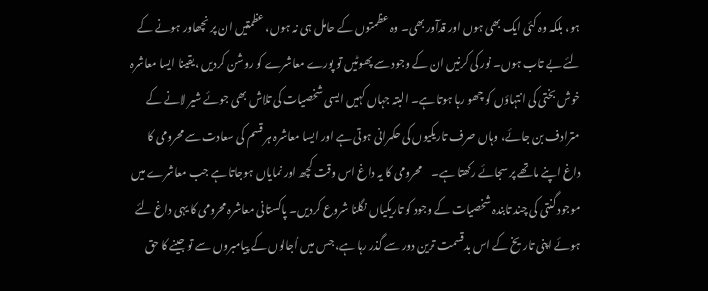ہو، بلکہ وہ کئی ایک بھی ہوں اور قدآور بھی۔ وہ عظمتوں کے حامل ہی نہ ہوں، عظمتیں ان پر نچھاور ہونے کے لئے بے تاب ہوں۔ نور کی کرنیں ان کے وجود سے پھوٹیں تو پورے معاشرے کو روشن کردیں ،یقینا ایسا معاشرہ خوش بختی کی انتہاؤں کو چھو رہا ہوتا ہے۔ البتہ جہاں کہیں ایسی شخصیات کی تلاش بھی جوئے شیر لانے کے مترادف بن جائے، وہاں صرف تاریکیوں کی حکمرانی ہوتی ہے اور ایسا معاشرہ ہر قسم کی سعادت سے محرومی کا داغ اپنے ماتھے پر سجائے رکھتا ہے۔     محرومی کا یہ داغ اس وقت کچھ اور نمایاں ہوجاتا ہے جب معاشرے میں موجود گنتی کی چند تابندہ شخصیات کے وجود کو تاریکیاں نگلنا شروع کردیں۔ پاکستانی معاشرہ محرومی کا یہی داغ لئے ہوئے اپنی تاریخ کے اس بدقسمت ترین دور سے گذر رہا ہے، جس میں اُجالوں کے پیامبروں سے تو جینے کا حق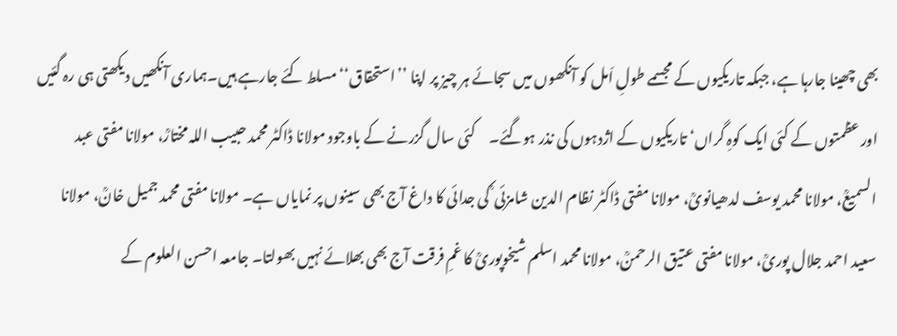بھی چھینا جارہا ہے، جبکہ تاریکیوں کے مجسمے طولِ اَمل کو آنکھوں میں سجائے ہر چیز پر اپنا ’’استحقاق‘‘ مسلط کئے جارہے ہیں۔ہماری آنکھیں دیکھتی ہی رہ گئیں اور عظمتوں کے کئی ایک کوہِ گراں‘ تاریکیوں کے اژدہوں کی نذر ہوگئے۔     کئی سال گزرنے کے باوجود مولانا ڈاکٹر محمد حبیب اللہ مختارؒ، مولانا مفتی عبد السمیعؒ، مولانا محمد یوسف لدھیانویؒ، مولانا مفتی ڈاکٹر نظام الدین شامزئی ؒ کی جدائی کا داغ آج بھی سینوں پر نمایاں ہے۔ مولانا مفتی محمد جمیل خانؒ، مولانا سعید احمد جلال پوریؒ، مولانا مفتی عتیق الرحمنؒ، مولانا محمد اسلم شیخوپوریؒ کا غمِ فرقت آج بھی بھلائے نہیں بھولتا۔ جامعہ احسن العلوم کے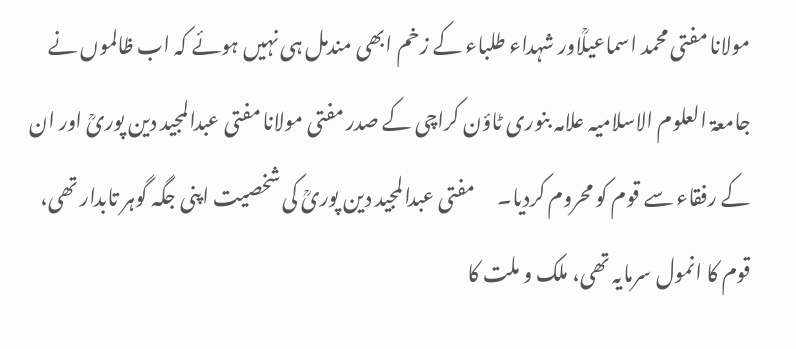مولانا مفتی محمد اسماعیلؒاور شہداء طلباء کے زخم ابھی مندمل ہی نہیں ہوئے کہ اب ظالموں نے جامعۃ العلوم الاسلامیہ علامہ بنوری ٹاؤن کراچی کے صدر مفتی مولانا مفتی عبدالمجید دین پوریؒ اور ان کے رفقاء سے قوم کو محروم کردیا۔      مفتی عبدالمجید دین پوریؒ کی شخصیت اپنی جگہ گوہر تابدار تھی، قوم کا انمول سرمایہ تھی، ملک و ملت کا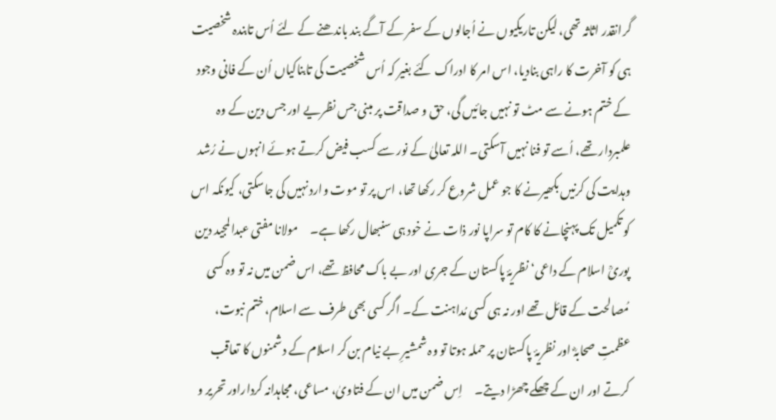گرانقدر اثاثہ تھی، لیکن تاریکیوں نے اُجالوں کے سفر کے آگے بند باندھنے کے لئے اُس تابندہ شخصیت ہی کو آخرت کا راہی بنادیا، اس امر کا ادراک کئے بغیر کہ اُس شخصیت کی تابناکیاں اُن کے فانی وجود کے ختم ہونے سے مٹ تو نہیں جائیں گی، حق و صداقت پر مبنی جس نظریے اور جس دین کے وہ علمبردار تھے، اُسے تو فنا نہیں آسکتی۔ اللہ تعالیٰ کے نور سے کسب فیض کرتے ہوئے انہوں نے رُشد وہدایت کی کرنیں بکھیرنے کا جو عمل شروع کر رکھا تھا، اس پر تو موت وارد نہیں کی جاسکتی، کیونکہ اس کو تکمیل تک پہنچانے کا کام تو سراپا نور ذات نے خود ہی سنبھال رکھا ہے۔     مولانا مفتی عبدالمجید دین پوریؒ اسلام کے داعی‘ نظریۂ پاکستان کے جری اور بے باک محافظ تھے، اس ضمن میں نہ تو وہ کسی مُصالحت کے قائل تھے اور نہ ہی کسی مُداہنت کے۔ اگر کسی بھی طرف سے اسلام، ختم نبوت، عظمتِ صحابہؓ اور نظریۂ پاکستان پر حملہ ہوتا تو وہ شمشیرِ بے نیام بن کر اسلام کے دشمنوں کا تعاقب کرتے اور ان کے چھکے چھڑا دیتے۔     اِس ضمن میں ان کے فتاویٰ، مساعی، مجاہدانہ کرداراور تحریر و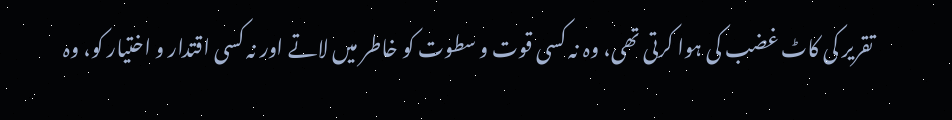تقریر کی کاٹ غضب کی ہوا کرتی تھی، وہ نہ کسی قوت و سطوت کو خاطر میں لاتے اور نہ کسی اقتدار و اختیار کو، وہ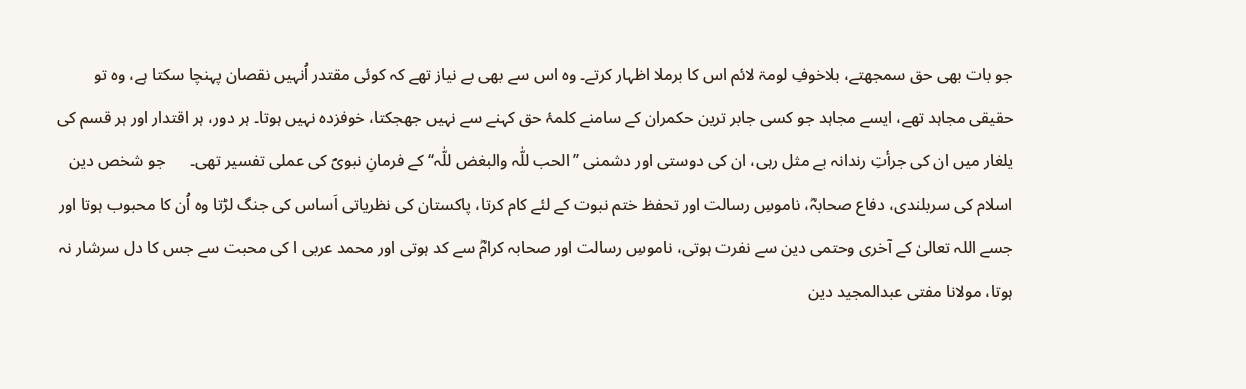جو بات بھی حق سمجھتے، بلاخوفِ لومۃ لائم اس کا برملا اظہار کرتے۔ وہ اس سے بھی بے نیاز تھے کہ کوئی مقتدر اُنہیں نقصان پہنچا سکتا ہے، وہ تو حقیقی مجاہد تھے، ایسے مجاہد جو کسی جابر ترین حکمران کے سامنے کلمۂ حق کہنے سے نہیں جھجکتا، خوفزدہ نہیں ہوتا۔ ہر دور، ہر اقتدار اور ہر قسم کی یلغار میں ان کی جرأتِ رندانہ بے مثل رہی، ان کی دوستی اور دشمنی ’’الحب للّٰہ والبغض للّٰہ‘‘ کے فرمانِ نبویؐ کی عملی تفسیر تھی۔      جو شخص دین اسلام کی سربلندی، دفاع صحابہؓ، ناموسِ رسالت اور تحفظ ختم نبوت کے لئے کام کرتا، پاکستان کی نظریاتی اَساس کی جنگ لڑتا وہ اُن کا محبوب ہوتا اور جسے اللہ تعالیٰ کے آخری وحتمی دین سے نفرت ہوتی، ناموسِ رسالت اور صحابہ کرامؓ سے کد ہوتی اور محمد عربی ا کی محبت سے جس کا دل سرشار نہ ہوتا، مولانا مفتی عبدالمجید دین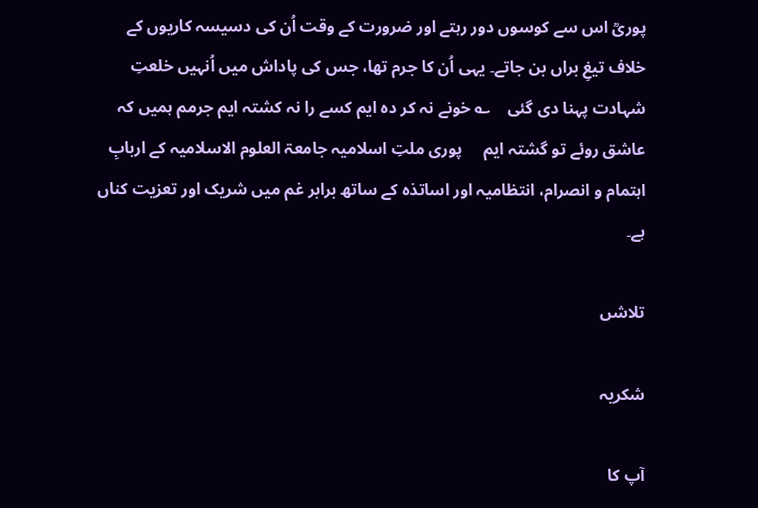پوریؒ اس سے کوسوں دور رہتے اور ضرورت کے وقت اُن کی دسیسہ کاریوں کے خلاف تیغِ براں بن جاتے۔ یہی اُن کا جرم تھا، جس کی پاداش میں اُنہیں خلعتِ شہادت پہنا دی گئی    ؎ خونے نہ کر دہ ایم کسے را نہ کشتہ ایم جرمم ہمیں کہ عاشق روئے تو گشتہ ایم     پوری ملتِ اسلامیہ جامعۃ العلوم الاسلامیہ کے اربابِ اہتمام و انصرام، انتظامیہ اور اساتذہ کے ساتھ برابر غم میں شریک اور تعزیت کناں ہے۔

تلاشں

شکریہ

آپ کا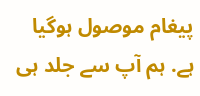پیغام موصول ہوگیا ہے. ہم آپ سے جلد ہی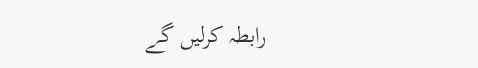رابطہ کرلیں گے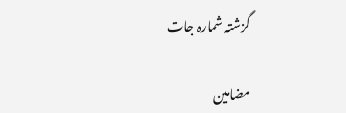گزشتہ شمارہ جات

مضامین